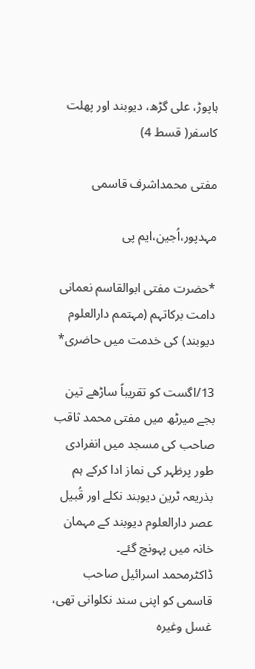ہاپوڑ، علی گڑھ، دیوبند اور پھلت کاسفر( قسط 4)

مفتی محمداشرف قاسمی

مہدپور،اُجین،ایم پی

*حضرت مفتی ابوالقاسم نعمانی دامت برکاتہم (مہتمم دارالعلوم دیوبند) کی خدمت میں حاضری*

13/اگست کو تقریباً ساڑھے تین بجے میرٹھ میں مفتی محمد ثاقب صاحب کی مسجد میں انفرادی طور پرظہر کی نماز ادا کرکے ہم بذریعہ ٹرین دیوبند نکلے اور قُبیل عصر دارالعلوم دیوبند کے مہمان خانہ میں پہونچ گئے۔
ڈاکٹرمحمد اسرائیل صاحب قاسمی کو اپنی سند نکلوانی تھی، غسل وغیرہ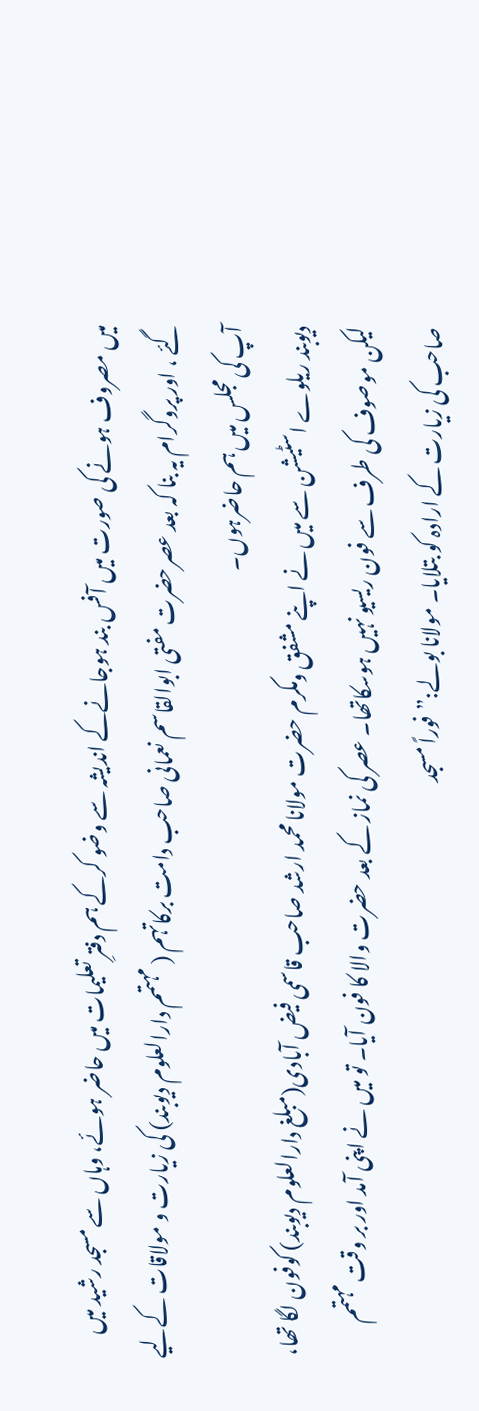میں مصروف ہونے کی صورت میں آفس بند ہوجانےکے اندیشہ سے وضو کرکے ہم دفترِ تعلیمات میں حاضر ہوئے، وہاں سے مسجد رشید میں گئے ، اور پروگرام یہ بنا کہ بعد عصرحضرت مفتی ابوالقاسم نعمانی صاحب دامت برکاتہم ( مہتمم دارالعلوم دیوبند) کی زیارت و مولاقات کےلیے آپ کی مجلس میں ہم حاضرہوں۔
دیوبند ریلوے اسٹیشن سے میں نے اپنے مشفق ومکرم حضرت مولانا محمد ارشد صاحب قاسمی فیض آبادی(مبلغ دارالعلوم دیوبند) کوفون لگا تھا، لیکن موصوف کی طرف سے فون ریسیو نہیں ہوسکاتھا۔ عصر کی نماز کے بعد حضرت والا کا فون آیا۔ تو میں نے اپنی آمد اور بر وقت مہتمم صاحب کی زیارت کے ارادہ کو بتلایا۔ مولانا بولے:”فوراً مسجد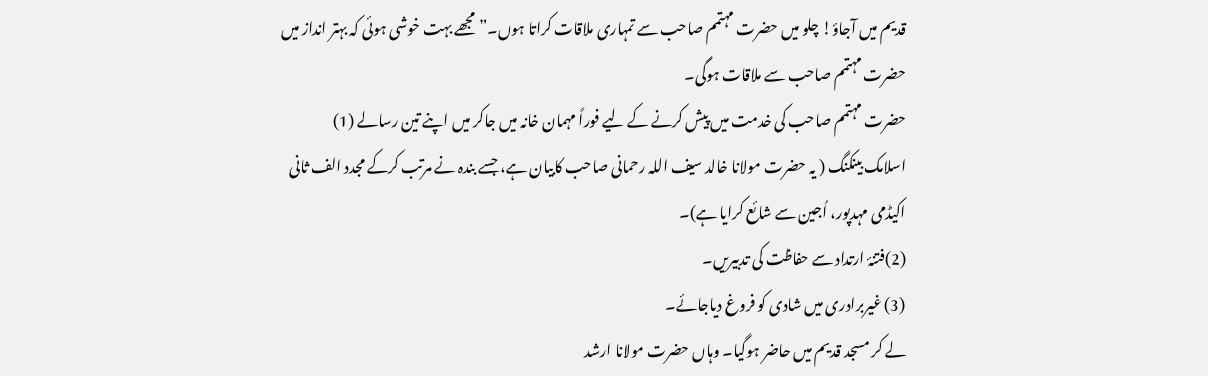قدیم میں آجاؤ! چلو میں حضرت مہتمم صاحب سے تمہاری ملاقات کراتا ہوں۔”مجھے بہت خوشی ہوئی کہ بہتر انداز میں حضرت مہتمم صاحب سے ملاقات ہوگی۔
حضرت مہتمم صاحب کی خدمت میں پیش کرنے کے لیے فوراً مہمان خانہ میں جاکر میں اپنے تین رسالے (1)
اسلامک بینکنگ ( یہ حضرت مولانا خالد سیف اللہ رحمانی صاحب کابیان ہے، جسے بندہ نے مرتب کرکے مجدد الف ثانی اکیڈمی مہدپور، اُجین سے شائع کرایا ہے)۔
(2)فتنۂ ارتداد سے حفاظت کی تدبیریں۔
(3) غیربرادری میں شادی کو فروغ دیاجائے۔
لے کر مسجد قدیم میں حاضر ہوگیا۔ وہاں حضرت مولانا ارشد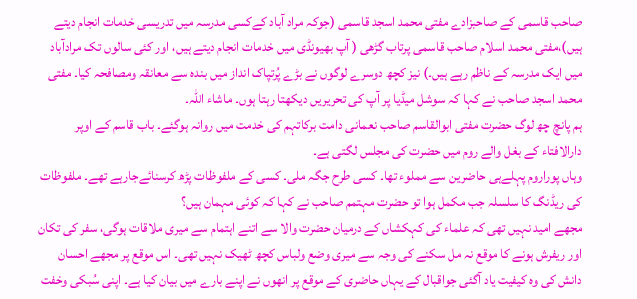صاحب قاسمی کے صاحبزادے مفتی محمد اسجد قاسمی (جوکہ مراد آباد کےکسی مدرسہ میں تدریسی خدمات انجام دیتے ہیں)،مفتی محمد اسلام صاحب قاسمی پرتاب گڑھی ( آپ بھیونڈی میں خدمات انجام دیتے ہیں، اور کئی سالوں تک مرادآباد میں ایک مدرسہ کے ناظم رہے ہیں۔) نیز کچھ دوسرے لوگوں نے بڑے پُرتپاک انداز میں بندہ سے معانقہ ومصافحہ کیا۔ مفتی محمد اسجد صاحب نے کہا کہ سوشل میڈیا پر آپ کی تحریریں دیکھتا رہتا ہوں۔ ماشاء اللہ۔
ہم پانچ چھ لوگ حضرت مفتی ابوالقاسم صاحب نعمانی دامت برکاتہم کی خدمت میں روانہ ہوگئے۔ باب قاسم کے اوپر دارالافتاء کے بغل والے روم میں حضرت کی مجلس لگتی ہے۔
وہاں پوراروم پہلےہی حاضرین سے مملوء تھا۔ کسی طرح جگہ ملی۔ کسی کے ملفوظات پڑھ کرسنائےجارہے تھے۔ ملفوظات کی ریڈنگ کا سلسلہ جب مکمل ہوا تو حضرت مہتمم صاحب نے کہا کہ کوئی مہمان ہیں؟
مجھے امید نہیں تھی کہ علماء کی کہکشاں کے درمیان حضرت والا سے اتنے اہتمام سے میری ملاقات ہوگی، سفر کی تکان اور ریفرش ہونے کا موقع نہ مل سکنے کی وجہ سے میری وضع ولباس کچھ ٹھیک نہیں تھی۔ اس موقع پر مجھے احسان دانش کی وہ کیفیت یاد آگئی جواقبال کے یہاں حاضری کے موقع پر انھوں نے اپنے بارے میں بیان کیا ہے۔ اپنی سُبکی وخفت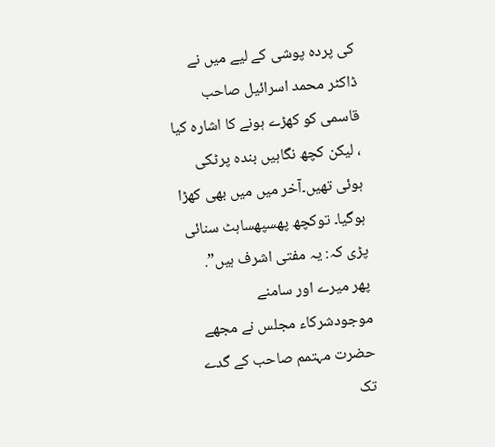کی پردہ پوشی کے لیے میں نے ڈاکٹر محمد اسرائیل صاحب قاسمی کو کھڑے ہونے کا اشارہ کیا ، لیکن کچھ نگاہیں بندہ پرٹکی ہوئی تھیں۔آخر میں میں بھی کھڑا ہوگیا۔ توکچھ پھسپھساہٹ سنائی پڑی کہ: یہ مفتی اشرف ہیں”.
پھر میرے اور سامنے موجودشرکاء مجلس نے مجھے حضرت مہتمم صاحب کے گدے تک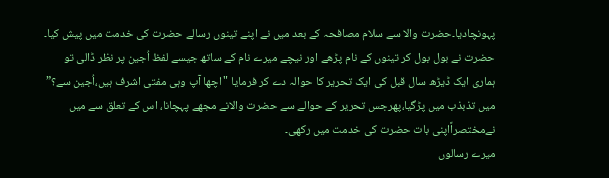پہونچادیا۔حضرت والا سے سلام مصافحہ کے بعد میں نے اپنے تینوں رسالے حضرت کی خدمت میں پیش کیا۔ حضرت نے بول بول کر تینوں کے نام پڑھے اور نیچے میرے نام کے ساتھ جیسے لفظ اُجین پر نظر ڈالی تو ہماری ایک ڈیڑھ سال قبل کی ایک تحریر کا حوالہ دے کر فرمایا "اچھا آپ وہی مفتی اشرف ہیں،اُجین سے؟” میں تذبذب میں پڑگیا،پھرجس تحریر کے حوالے سے حضرت والانے مجھے پہچانا، اس کے تعلق سے میں نےمختصراًاپنی بات حضرت کی خدمت میں رکھی۔
میرے رسالوں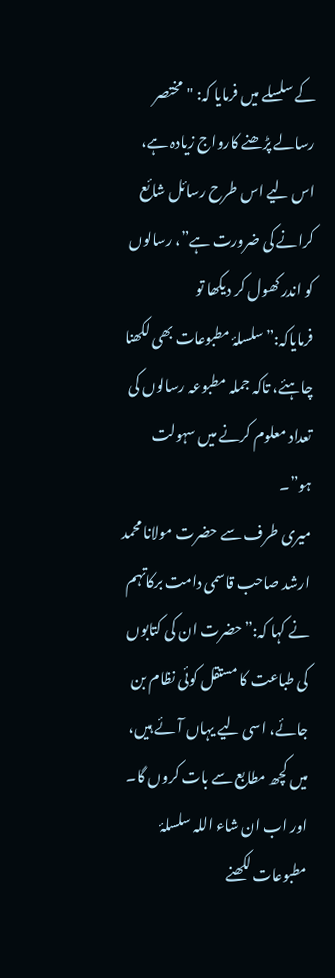کے سلسلے میں فرمایا کہ: "مختصر رسالے پڑھنے کارواج زیادہ ہے، اس لیے اس طرح رسائل شائع کرانے کی ضرورت ہے”، رسالوں کو اندر کھول کر دیکھا تو فرمایاکہ:”سلسلۂ مطبوعات بھی لکھنا چاہئے، تاکہ جملہ مطبوعہ رسالوں کی تعداد معلوم کرنے میں سہولت ہو”۔
میری طرف سے حضرت مولانا محمد ارشد صاحب قاسمی دامت برکاتہم نے کہا کہ:”حضرت ان کی کتابوں کی طباعت کا مستقل کوئی نظام بن جائے، اسی لیے یہاں آئے ہیں، میں کچھ مطابع سے بات کروں گا۔ اور اب ان شاء اللہ سلسلۂ مطبوعات لکھنے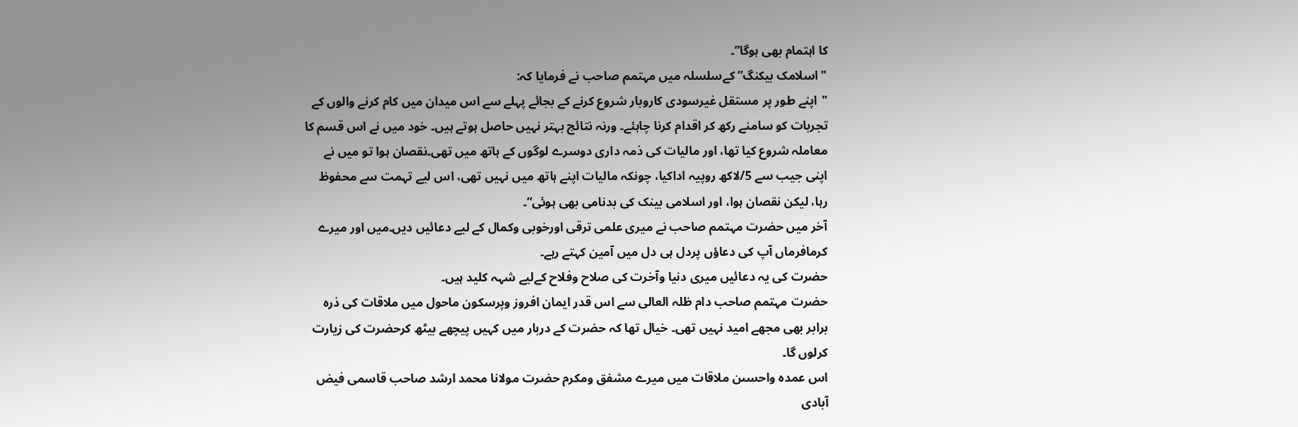کا اہتمام بھی ہوگا”۔
"اسلامک بیکنگ” کےسلسلہ میں مہتمم صاحب نے فرمایا کہ:
"اپنے طور پر مستقل غیرسودی کاروبار شروع کرنے کے بجائے پہلے سے اس میدان میں کام کرنے والوں کے تجربات کو سامنے رکھ کر اقدام کرنا چاہئے۔ ورنہ نتائج بہتر نہیں حاصل ہوتے ہیں۔ خود میں نے اس قسم کا معاملہ شروع کیا تھا، اور مالیات کی ذمہ داری دوسرے لوگوں کے ہاتھ میں تھی۔نقصان ہوا تو میں نے اپنی جیب سے 5/لاکھ روپیہ اداکیا، چونکہ مالیات اپنے ہاتھ میں نہیں تھی، اس لیے تہمت سے محفوظ رہا، لیکن نقصان ہوا، اور اسلامی بینک کی بدنامی بھی ہوئی”۔
آخر میں حضرت مہتمم صاحب نے میری علمی ترقی اورخوبی وکمال کے لیے دعائیں دیں۔میں اور میرے کرمافرماں آپ کی دعاؤں پردل ہی دل میں آمین کہتے رہے۔
حضرت کی یہ دعائیں میری دنیا وآخرت کی صلاح وفلاح کےلیے شہہ کلید ہیں۔
حضرت مہتمم صاحب دام ظلہ العالی سے اس قدر ایمان افروز وپرسکون ماحول میں ملاقات کی ذرہ برابر بھی مجھے امید نہیں تھی۔ خیال تھا کہ حضرت کے دربار میں کہیں پیچھے بیٹھ کرحضرت کی زیارت کرلوں گا۔
اس عمدہ واحسںن ملاقات میں میرے مشفق ومکرم حضرت مولانا محمد ارشد صاحب قاسمی فیض آبادی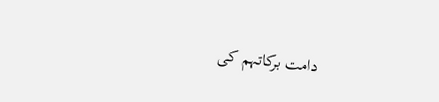دامت برکاتہم کی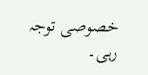خصوصی توجہ رہی۔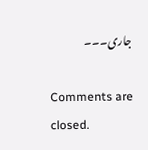جاری۔۔۔

Comments are closed.